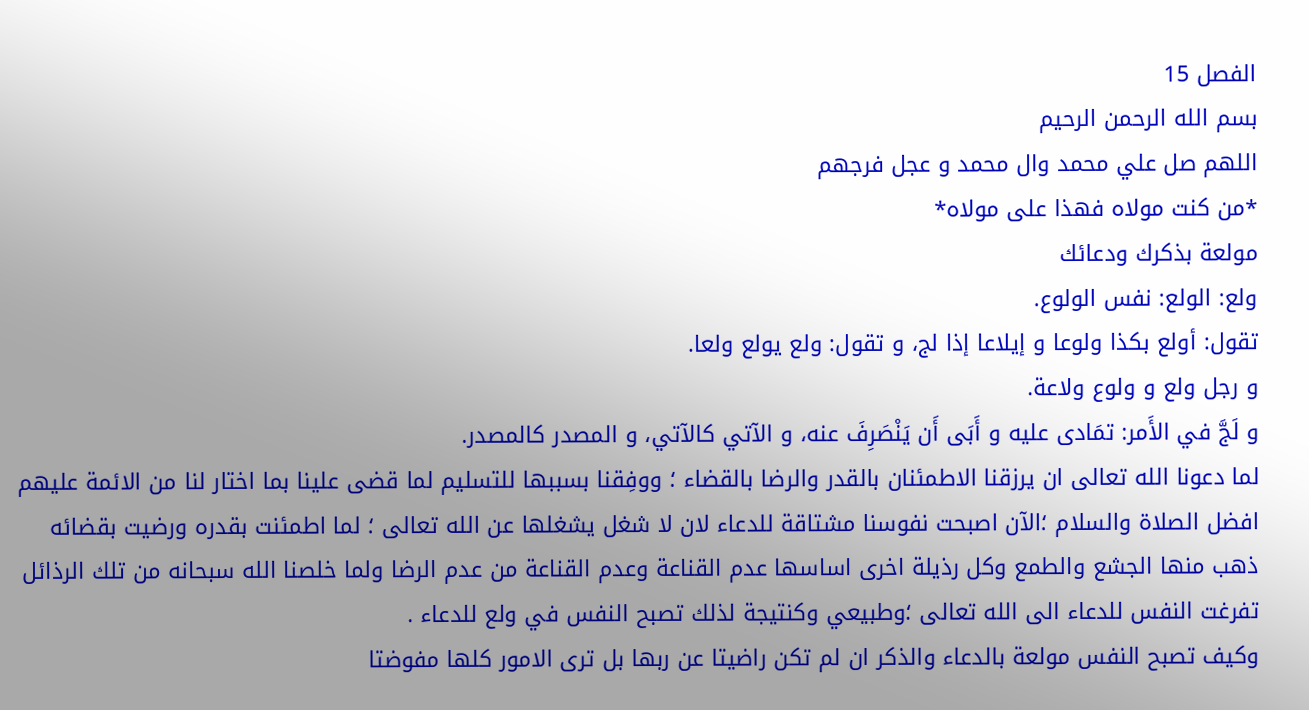الفصل 15
بسم الله الرحمن الرحيم
اللهم صل علي محمد وال محمد و عجل فرجهم
*من كنت مولاه فهذا على مولاه*
مولعة بذكرك ودعائك
ولع: الولع: نفس الولوع.
تقول: أولع بكذا ولوعا و إيلاعا إذا لج، و تقول: ولع يولع ولعا.
و رجل ولع و ولوع ولاعة.
و لَجَّ في الأَمر: تمَادى عليه و أَبَى أَن يَنْصَرِفَ عنه، و الآتي كالآتي، و المصدر كالمصدر.
لما دعونا الله تعالى ان يرزقنا الاطمئنان بالقدر والرضا بالقضاء ؛ ووفِقنا بسببها للتسليم لما قضى علينا بما اختار لنا من الائمة عليهم افضل الصلاة والسلام ؛الآن اصبحت نفوسنا مشتاقة للدعاء لان لا شغل يشغلها عن الله تعالى ؛ لما اطمئنت بقدره ورضيت بقضائه ذهب منها الجشع والطمع وكل رذيلة اخرى اساسها عدم القناعة وعدم القناعة من عدم الرضا ولما خلصنا الله سبحانه من تلك الرذائل تفرغت النفس للدعاء الى الله تعالى ؛وطبيعي وكنتيجة لذلك تصبح النفس في ولع للدعاء .
وكيف تصبح النفس مولعة بالدعاء والذكر ان لم تكن راضيتا عن ربها بل ترى الامور كلها مفوضتا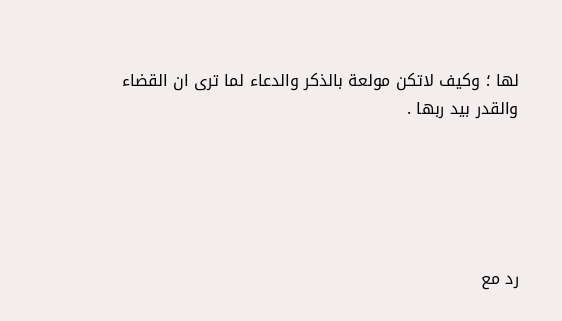لها ؛ وكيف لاتكن مولعة بالذكر والدعاء لما ترى ان القضاء والقدر بيد ربها .





رد مع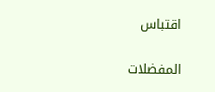اقتباس

المفضلات